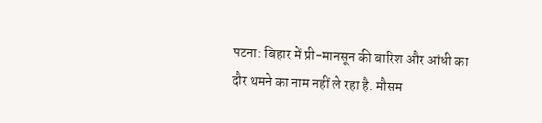पटना: बिहार में प्री-मानसून की बारिश और आंधी का दौर थमने का नाम नहीं ले रहा है. मौसम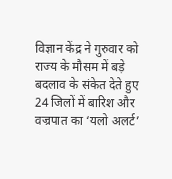विज्ञान केंद्र ने गुरुवार को राज्य के मौसम में बड़े बदलाव के संकेत देते हुए 24 जिलों में बारिश और वज्रपात का ‘यलो अलर्ट’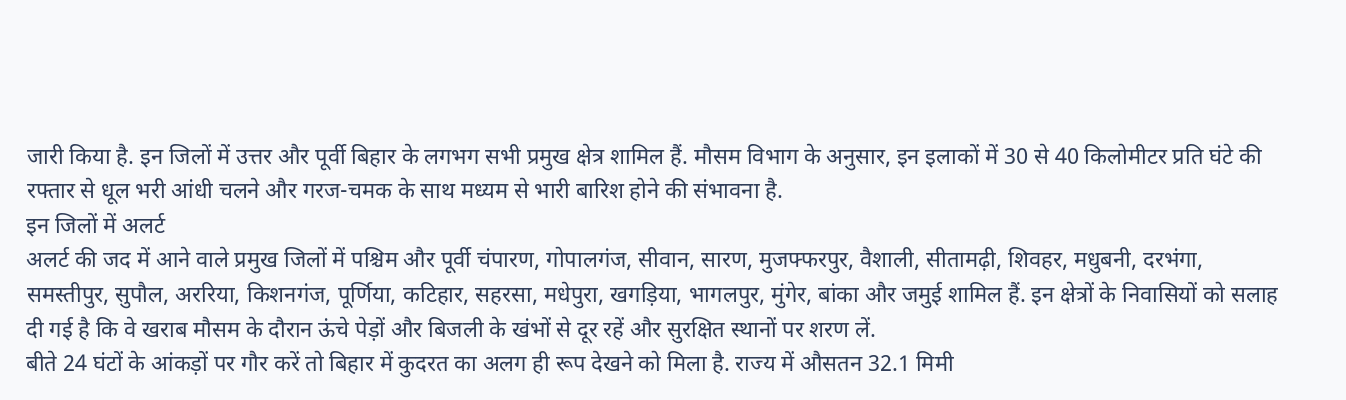जारी किया है. इन जिलों में उत्तर और पूर्वी बिहार के लगभग सभी प्रमुख क्षेत्र शामिल हैं. मौसम विभाग के अनुसार, इन इलाकों में 30 से 40 किलोमीटर प्रति घंटे की रफ्तार से धूल भरी आंधी चलने और गरज-चमक के साथ मध्यम से भारी बारिश होने की संभावना है.
इन जिलों में अलर्ट
अलर्ट की जद में आने वाले प्रमुख जिलों में पश्चिम और पूर्वी चंपारण, गोपालगंज, सीवान, सारण, मुजफ्फरपुर, वैशाली, सीतामढ़ी, शिवहर, मधुबनी, दरभंगा, समस्तीपुर, सुपौल, अररिया, किशनगंज, पूर्णिया, कटिहार, सहरसा, मधेपुरा, खगड़िया, भागलपुर, मुंगेर, बांका और जमुई शामिल हैं. इन क्षेत्रों के निवासियों को सलाह दी गई है कि वे खराब मौसम के दौरान ऊंचे पेड़ों और बिजली के खंभों से दूर रहें और सुरक्षित स्थानों पर शरण लें.
बीते 24 घंटों के आंकड़ों पर गौर करें तो बिहार में कुदरत का अलग ही रूप देखने को मिला है. राज्य में औसतन 32.1 मिमी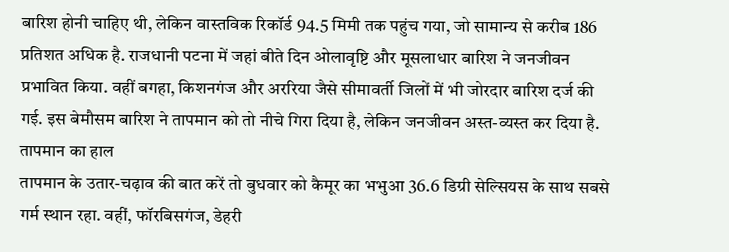बारिश होनी चाहिए थी, लेकिन वास्तविक रिकॉर्ड 94.5 मिमी तक पहुंच गया, जो सामान्य से करीब 186 प्रतिशत अधिक है. राजधानी पटना में जहां बीते दिन ओलावृष्टि और मूसलाधार बारिश ने जनजीवन प्रभावित किया. वहीं बगहा, किशनगंज और अररिया जैसे सीमावर्ती जिलों में भी जोरदार बारिश दर्ज की गई. इस बेमौसम बारिश ने तापमान को तो नीचे गिरा दिया है, लेकिन जनजीवन अस्त-व्यस्त कर दिया है.
तापमान का हाल
तापमान के उतार-चढ़ाव की बात करें तो बुधवार को कैमूर का भभुआ 36.6 डिग्री सेल्सियस के साथ सबसे गर्म स्थान रहा. वहीं, फॉरबिसगंज, डेहरी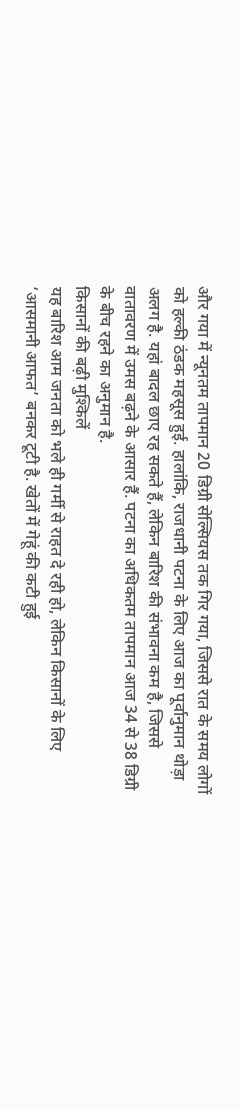और गया में न्यूनतम तापमान 20 डिग्री सेल्सियस तक गिर गया, जिससे रात के समय लोगों को हल्की ठंडक महसूस हुई. हालांकि, राजधानी पटना के लिए आज का पूर्वानुमान थोड़ा अलग है. यहां बादल छाए रह सकते हैं, लेकिन बारिश की संभावना कम है, जिससे वातावरण में उमस बढ़ने के आसार हैं. पटना का अधिकतम तापमान आज 34 से 38 डिग्री के बीच रहने का अनुमान है.
किसानों की बढ़ी मुश्किलें
यह बारिश आम जनता को भले ही गर्मी से राहत दे रही हो, लेकिन किसानों के लिए ‘आसमानी आफत’ बनकर टूटी है. खेतों में गेहूं की कटी हुई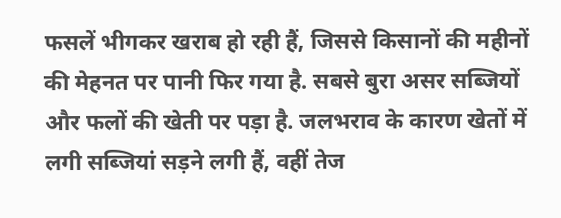फसलें भीगकर खराब हो रही हैं, जिससे किसानों की महीनों की मेहनत पर पानी फिर गया है. सबसे बुरा असर सब्जियों और फलों की खेती पर पड़ा है. जलभराव के कारण खेतों में लगी सब्जियां सड़ने लगी हैं, वहीं तेज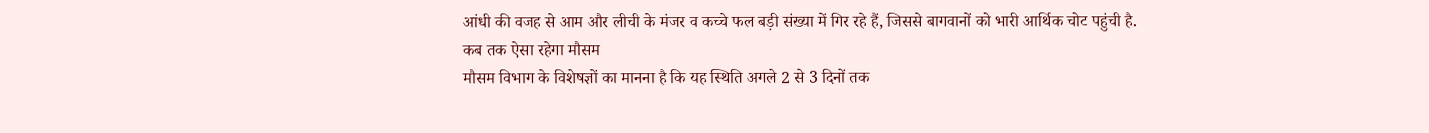आंधी की वजह से आम और लीची के मंजर व कच्चे फल बड़ी संख्या में गिर रहे हैं, जिससे बागवानों को भारी आर्थिक चोट पहुंची है.
कब तक ऐसा रहेगा मौसम
मौसम विभाग के विशेषज्ञों का मानना है कि यह स्थिति अगले 2 से 3 दिनों तक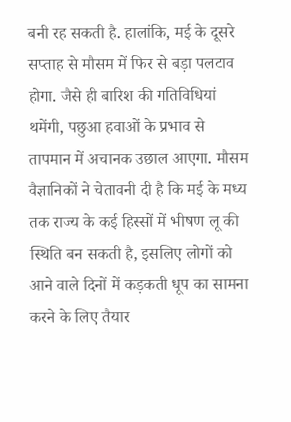बनी रह सकती है. हालांकि, मई के दूसरे सप्ताह से मौसम में फिर से बड़ा पलटाव होगा. जैसे ही बारिश की गतिविधियां थमेंगी, पछुआ हवाओं के प्रभाव से तापमान में अचानक उछाल आएगा. मौसम वैज्ञानिकों ने चेतावनी दी है कि मई के मध्य तक राज्य के कई हिस्सों में भीषण लू की स्थिति बन सकती है, इसलिए लोगों को आने वाले दिनों में कड़कती धूप का सामना करने के लिए तैयार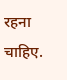रहना चाहिए.